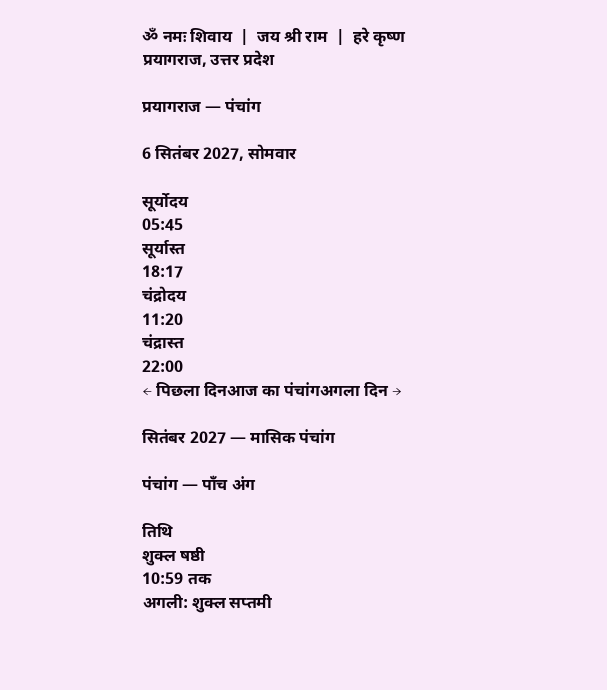ॐ नमः शिवाय  |  जय श्री राम  |  हरे कृष्ण
प्रयागराज, उत्तर प्रदेश

प्रयागराज — पंचांग

6 सितंबर 2027, सोमवार

सूर्योदय
05:45
सूर्यास्त
18:17
चंद्रोदय
11:20
चंद्रास्त
22:00
← पिछला दिनआज का पंचांगअगला दिन →

सितंबर 2027 — मासिक पंचांग

पंचांग — पाँच अंग

तिथि
शुक्ल षष्ठी
10:59 तक
अगली: शुक्ल सप्तमी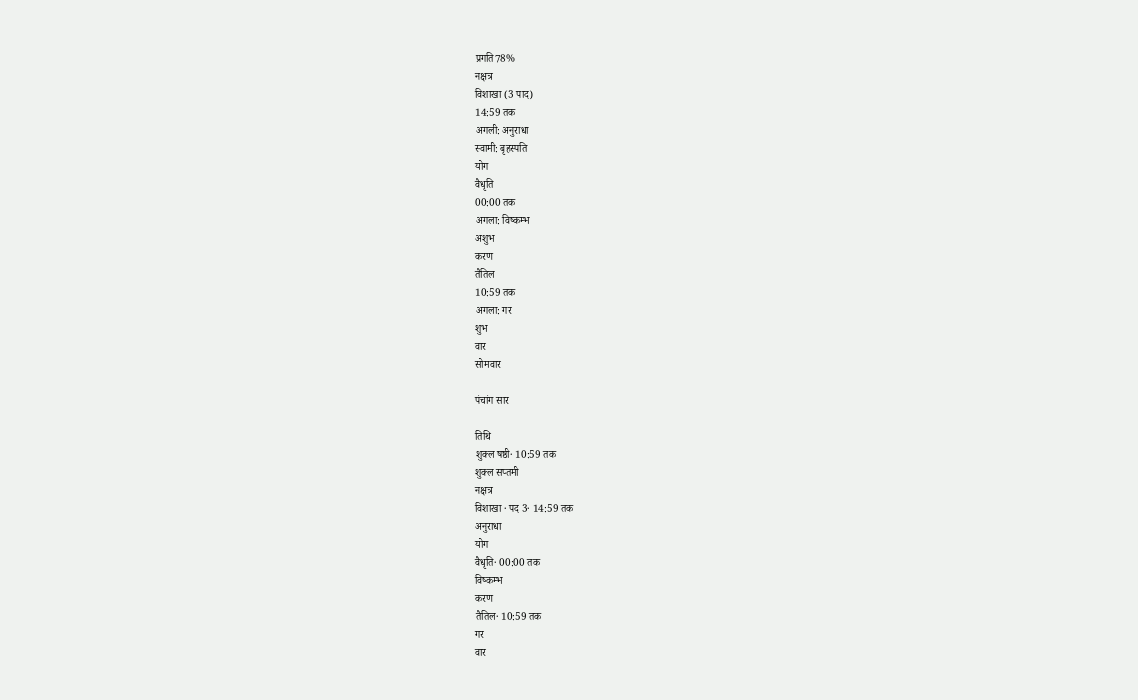प्रगति78%
नक्षत्र
विशाखा (3 पाद)
14:59 तक
अगली: अनुराधा
स्वामी: बृहस्पति
योग
वैधृति
00:00 तक
अगला: विष्कम्भ
अशुभ
करण
तैतिल
10:59 तक
अगला: गर
शुभ
वार
सोमवार

पंचांग सार

तिथि
शुक्ल षष्ठी· 10:59 तक
शुक्ल सप्तमी
नक्षत्र
विशाखा · पद 3· 14:59 तक
अनुराधा
योग
वैधृति· 00:00 तक
विष्कम्भ
करण
तैतिल· 10:59 तक
गर
वार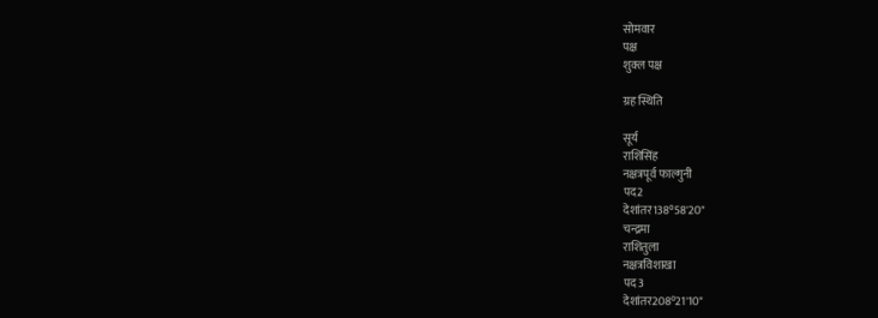सोमवार
पक्ष
शुक्ल पक्ष

ग्रह स्थिति

सूर्य
राशिसिंह
नक्षत्रपूर्व फाल्गुनी
पद2
देशांतर138°58'20"
चन्द्रमा
राशितुला
नक्षत्रविशाखा
पद3
देशांतर208°21'10"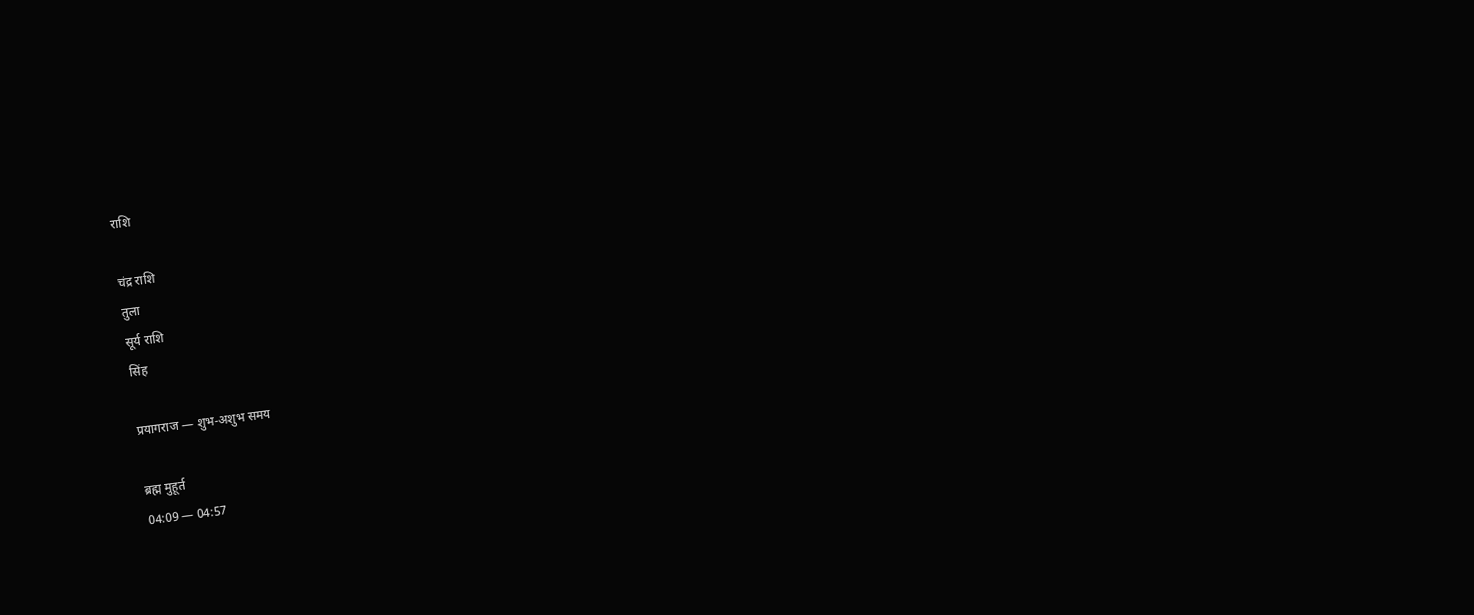राशि

चंद्र राशि
तुला
सूर्य राशि
सिंह

प्रयागराज — शुभ-अशुभ समय

ब्रह्म मुहूर्त
04:09 — 04:57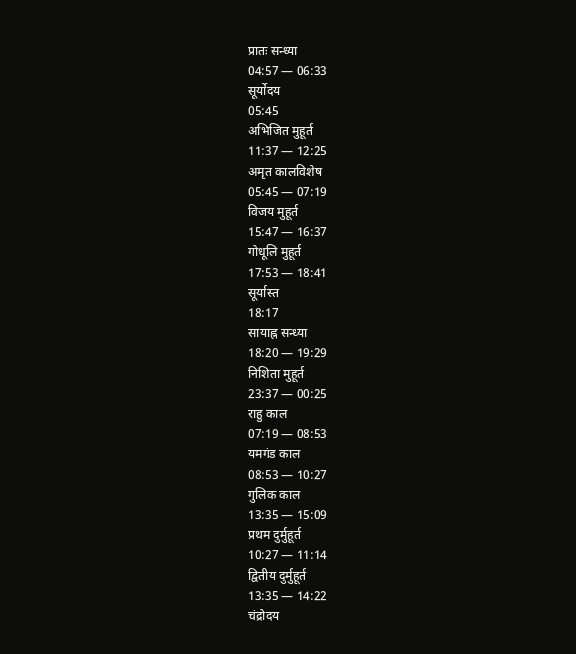प्रातः सन्ध्या
04:57 — 06:33
सूर्योदय
05:45
अभिजित मुहूर्त
11:37 — 12:25
अमृत कालविशेष
05:45 — 07:19
विजय मुहूर्त
15:47 — 16:37
गोधूलि मुहूर्त
17:53 — 18:41
सूर्यास्त
18:17
सायाह्न सन्ध्या
18:20 — 19:29
निशिता मुहूर्त
23:37 — 00:25
राहु काल
07:19 — 08:53
यमगंड काल
08:53 — 10:27
गुलिक काल
13:35 — 15:09
प्रथम दुर्मुहूर्त
10:27 — 11:14
द्वितीय दुर्मुहूर्त
13:35 — 14:22
चंद्रोदय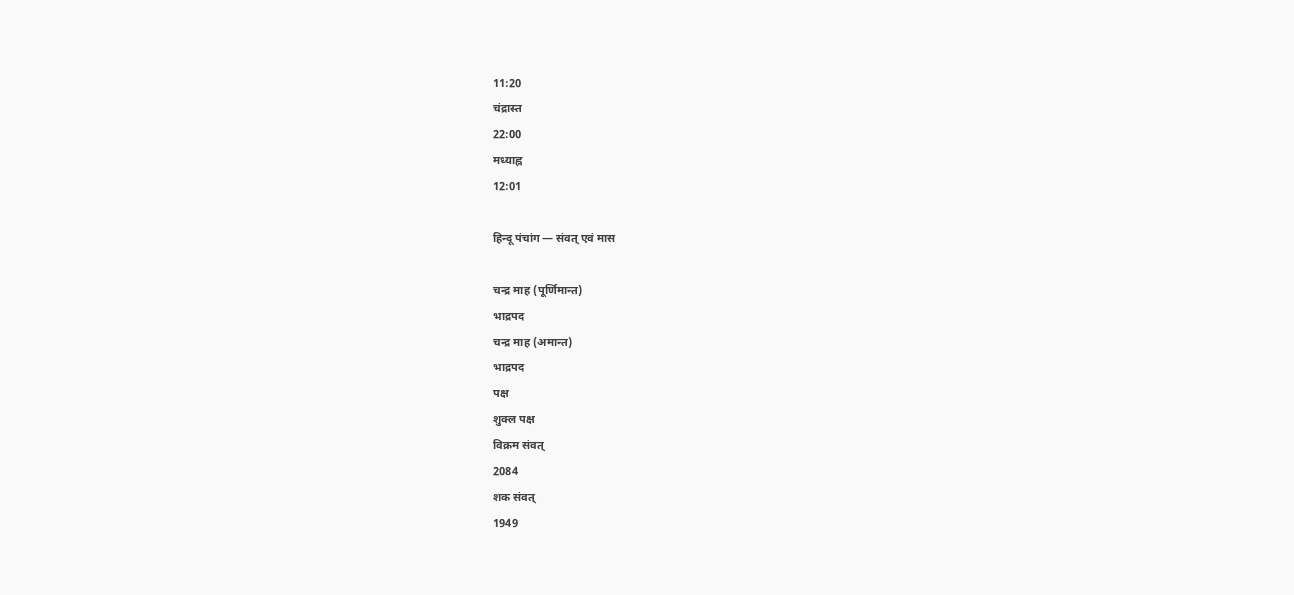11:20
चंद्रास्त
22:00
मध्याह्न
12:01

हिन्दू पंचांग — संवत् एवं मास

चन्द्र माह (पूर्णिमान्त)
भाद्रपद
चन्द्र माह (अमान्त)
भाद्रपद
पक्ष
शुक्ल पक्ष
विक्रम संवत्
2084
शक संवत्
1949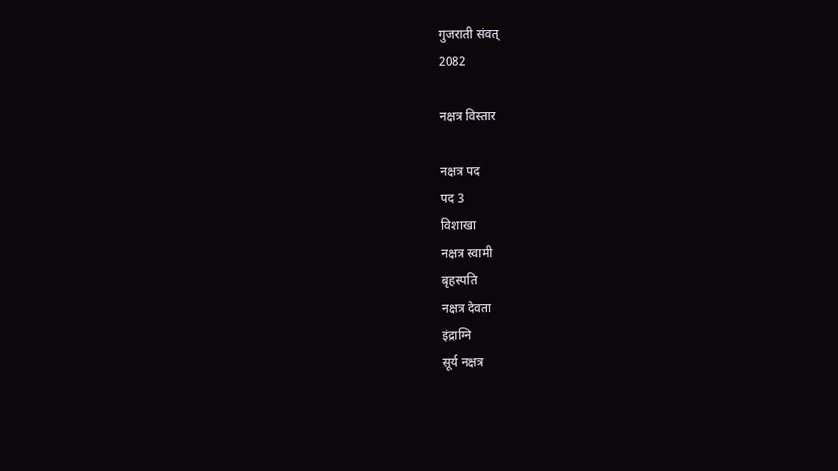गुजराती संवत्
2082

नक्षत्र विस्तार

नक्षत्र पद
पद 3
विशाखा
नक्षत्र स्वामी
बृहस्पति
नक्षत्र देवता
इंद्राग्नि
सूर्य नक्षत्र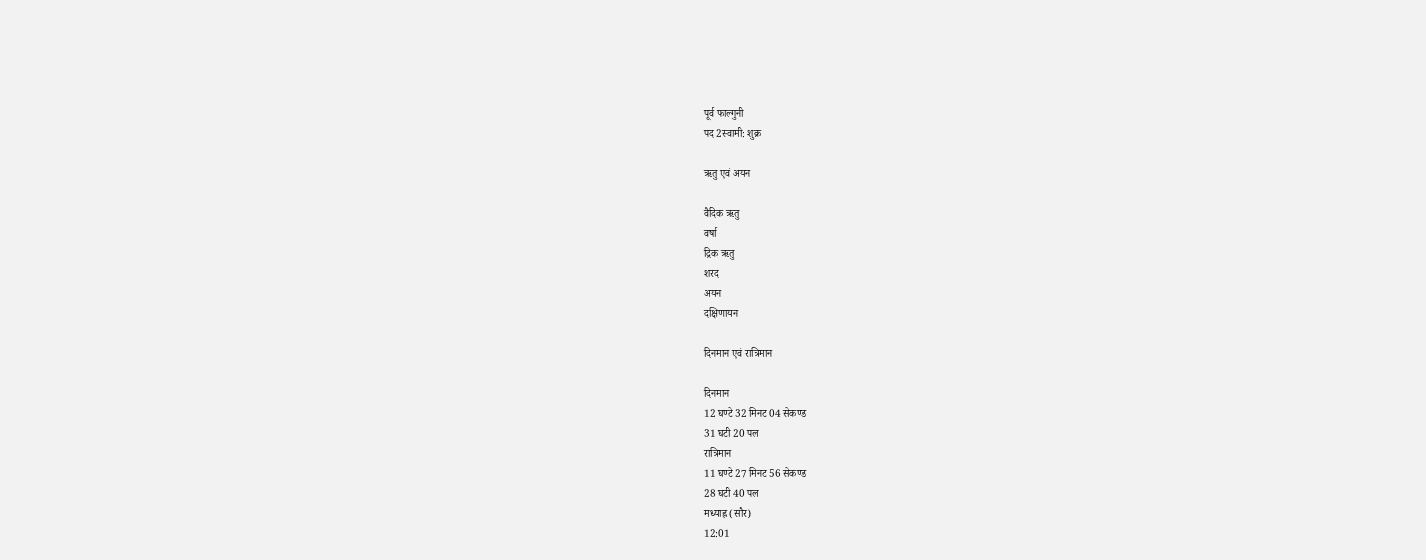पूर्व फाल्गुनी
पद 2स्वामी: शुक्र

ऋतु एवं अयन

वैदिक ऋतु
वर्षा
द्रिक ऋतु
शरद
अयन
दक्षिणायन

दिनमान एवं रात्रिमान

दिनमान
12 घण्टे 32 मिनट 04 सेकण्ड
31 घटी 20 पल
रात्रिमान
11 घण्टे 27 मिनट 56 सेकण्ड
28 घटी 40 पल
मध्याह्न (सौर)
12:01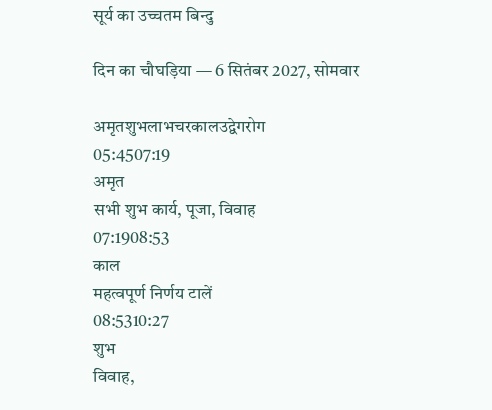सूर्य का उच्चतम बिन्दु

दिन का चौघड़िया — 6 सितंबर 2027, सोमवार

अमृतशुभलाभचरकालउद्वेगरोग
05:4507:19
अमृत
सभी शुभ कार्य, पूजा, विवाह
07:1908:53
काल
महत्वपूर्ण निर्णय टालें
08:5310:27
शुभ
विवाह,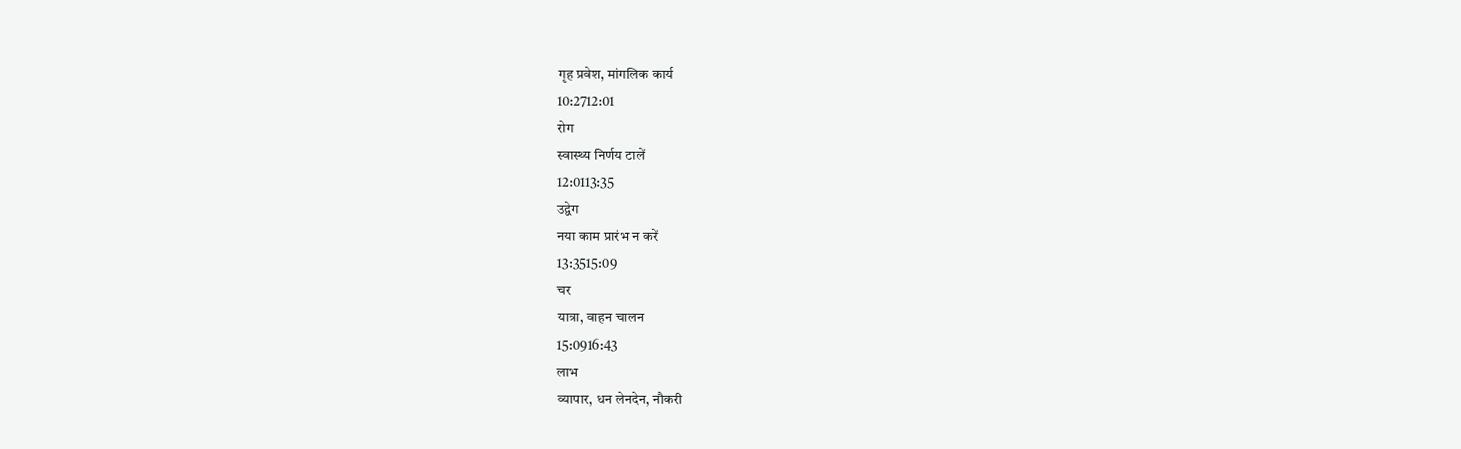गृह प्रवेश, मांगलिक कार्य
10:2712:01
रोग
स्वास्थ्य निर्णय टालें
12:0113:35
उद्वेग
नया काम प्रारंभ न करें
13:3515:09
चर
यात्रा, वाहन चालन
15:0916:43
लाभ
व्यापार, धन लेनदेन, नौकरी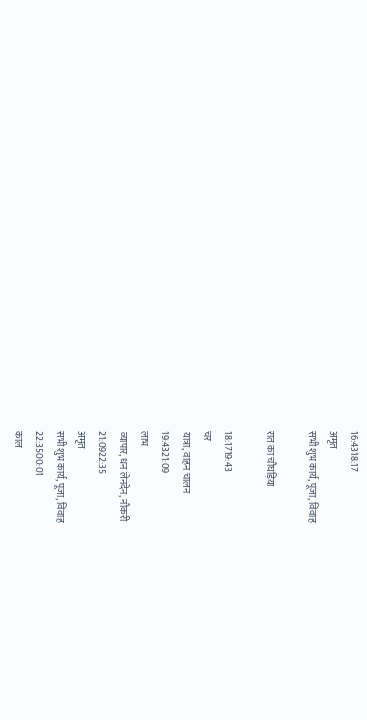16:4318:17
अमृत
सभी शुभ कार्य, पूजा, विवाह

रात का चौघड़िया

18:1719:43
चर
यात्रा, वाहन चालन
19:4321:09
लाभ
व्यापार, धन लेनदेन, नौकरी
21:0922:35
अमृत
सभी शुभ कार्य, पूजा, विवाह
22:3500:01
काल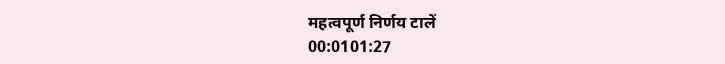महत्वपूर्ण निर्णय टालें
00:0101:27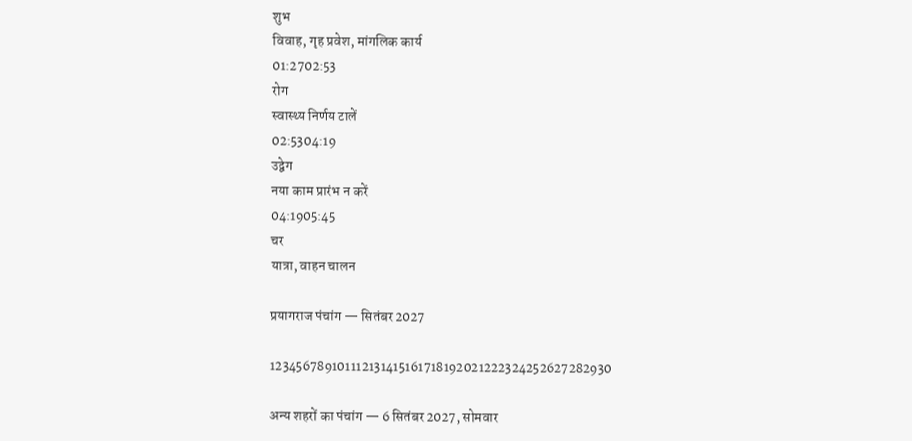शुभ
विवाह, गृह प्रवेश, मांगलिक कार्य
01:2702:53
रोग
स्वास्थ्य निर्णय टालें
02:5304:19
उद्वेग
नया काम प्रारंभ न करें
04:1905:45
चर
यात्रा, वाहन चालन

प्रयागराज पंचांग — सितंबर 2027

123456789101112131415161718192021222324252627282930

अन्य शहरों का पंचांग — 6 सितंबर 2027, सोमवार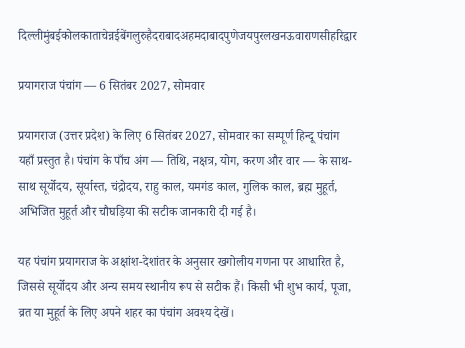दिल्लीमुंबईकोलकाताचेन्नईबेंगलुरुहैदराबादअहमदाबादपुणेजयपुरलखनऊवाराणसीहरिद्वार

प्रयागराज पंचांग — 6 सितंबर 2027, सोमवार

प्रयागराज (उत्तर प्रदेश) के लिए 6 सितंबर 2027, सोमवार का सम्पूर्ण हिन्दू पंचांग यहाँ प्रस्तुत है। पंचांग के पाँच अंग — तिथि, नक्षत्र, योग, करण और वार — के साथ-साथ सूर्योदय, सूर्यास्त, चंद्रोदय, राहु काल, यमगंड काल, गुलिक काल, ब्रह्म मुहूर्त, अभिजित मुहूर्त और चौघड़िया की सटीक जानकारी दी गई है।

यह पंचांग प्रयागराज के अक्षांश-देशांतर के अनुसार खगोलीय गणना पर आधारित है, जिससे सूर्योदय और अन्य समय स्थानीय रूप से सटीक हैं। किसी भी शुभ कार्य, पूजा, व्रत या मुहूर्त के लिए अपने शहर का पंचांग अवश्य देखें।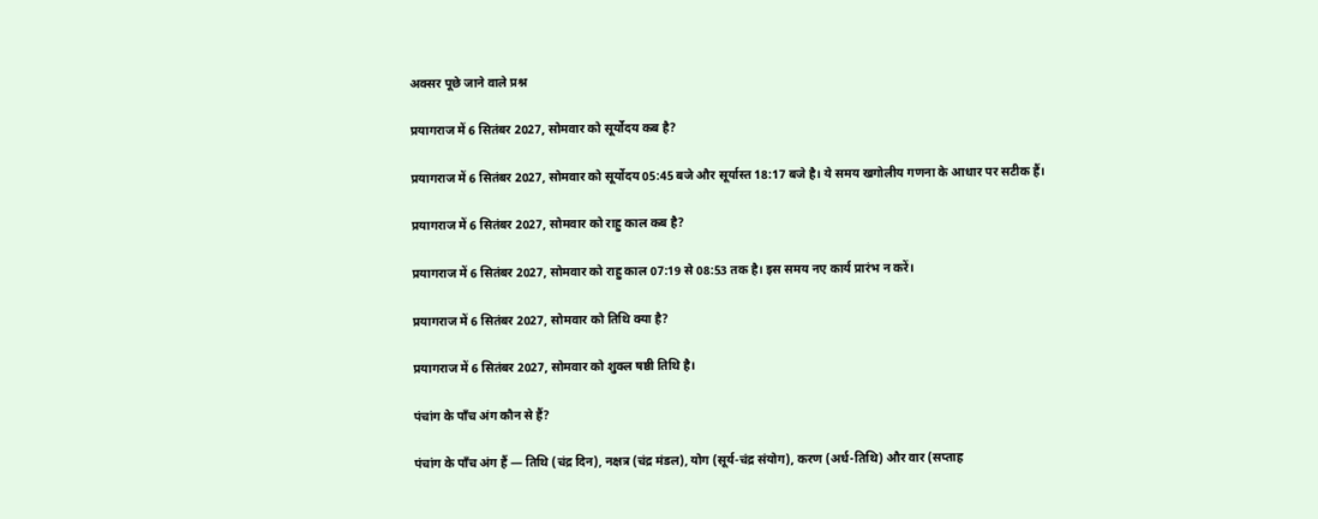अक्सर पूछे जाने वाले प्रश्न

प्रयागराज में 6 सितंबर 2027, सोमवार को सूर्योदय कब है?

प्रयागराज में 6 सितंबर 2027, सोमवार को सूर्योदय 05:45 बजे और सूर्यास्त 18:17 बजे है। ये समय खगोलीय गणना के आधार पर सटीक हैं।

प्रयागराज में 6 सितंबर 2027, सोमवार को राहु काल कब है?

प्रयागराज में 6 सितंबर 2027, सोमवार को राहु काल 07:19 से 08:53 तक है। इस समय नए कार्य प्रारंभ न करें।

प्रयागराज में 6 सितंबर 2027, सोमवार को तिथि क्या है?

प्रयागराज में 6 सितंबर 2027, सोमवार को शुक्ल षष्ठी तिथि है।

पंचांग के पाँच अंग कौन से हैं?

पंचांग के पाँच अंग हैं — तिथि (चंद्र दिन), नक्षत्र (चंद्र मंडल), योग (सूर्य-चंद्र संयोग), करण (अर्ध-तिथि) और वार (सप्ताह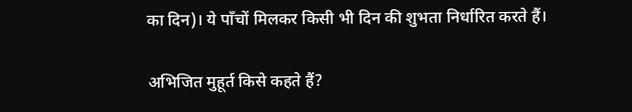का दिन)। ये पाँचों मिलकर किसी भी दिन की शुभता निर्धारित करते हैं।

अभिजित मुहूर्त किसे कहते हैं?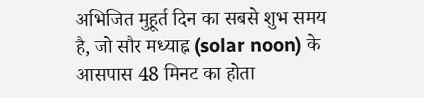अभिजित मुहूर्त दिन का सबसे शुभ समय है, जो सौर मध्याह्न (solar noon) के आसपास 48 मिनट का होता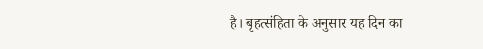है। बृहत्संहिता के अनुसार यह दिन का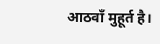आठवाँ मुहूर्त है।